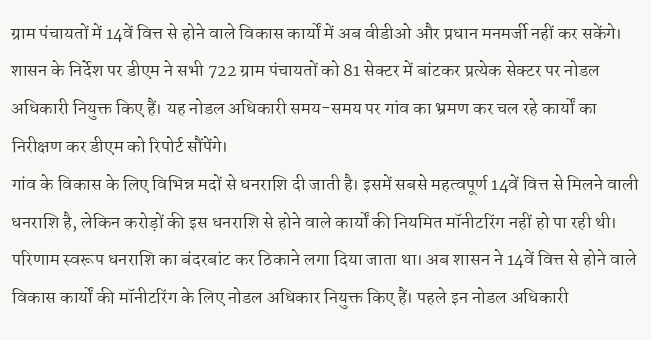ग्राम पंचायतों में 14वें वित्त से होने वाले विकास कार्यों में अब वीडीओ और प्रधान मनमर्जी नहीं कर सकेंगे। शासन के निर्देश पर डीएम ने सभी 722 ग्राम पंचायतों को 81 सेक्टर में बांटकर प्रत्येक सेक्टर पर नोडल अधिकारी नियुक्त किए हैं। यह नोडल अधिकारी समय-समय पर गांव का भ्रमण कर चल रहे कार्यों का निरीक्षण कर डीएम को रिपोर्ट सौंपेंगे।
गांव के विकास के लिए विभिन्न मदों से धनराशि दी जाती है। इसमें सबसे महत्वपूर्ण 14वें वित्त से मिलने वाली धनराशि है, लेकिन करोड़ों की इस धनराशि से होने वाले कार्यों की नियमित मॉनीटरिंग नहीं हो पा रही थी। परिणाम स्वरूप धनराशि का बंदरबांट कर ठिकाने लगा दिया जाता था। अब शासन ने 14वें वित्त से होने वाले विकास कार्यों की मॉनीटरिंग के लिए नोडल अधिकार नियुक्त किए हैं। पहले इन नोडल अधिकारी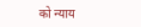को न्याय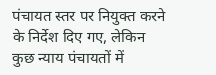पंचायत स्तर पर नियुक्त करने के निर्देश दिए गए, लेकिन कुछ न्याय पंचायतों में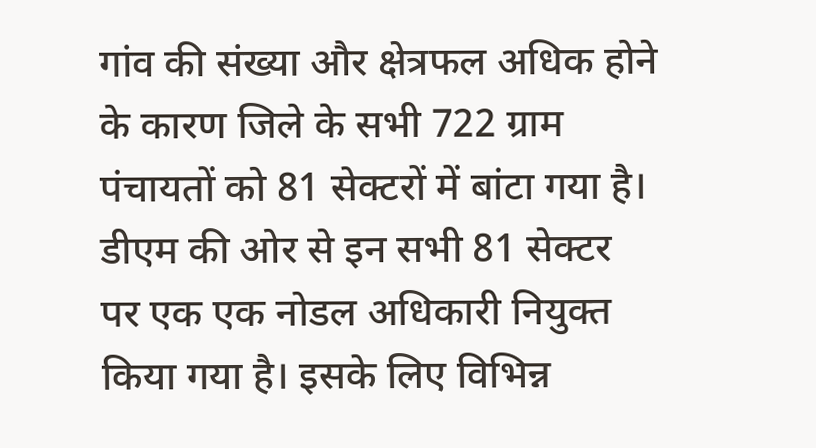गांव की संख्या और क्षेत्रफल अधिक होने के कारण जिले के सभी 722 ग्राम पंचायतों को 81 सेक्टरों में बांटा गया है। डीएम की ओर से इन सभी 81 सेक्टर पर एक एक नोडल अधिकारी नियुक्त किया गया है। इसके लिए विभिन्न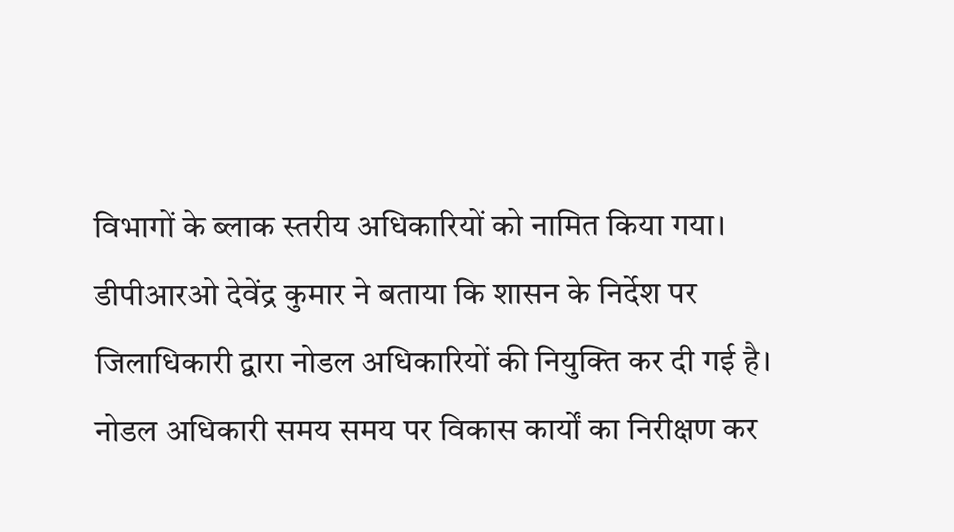विभागों के ब्लाक स्तरीय अधिकारियों को नामित किया गया। डीपीआरओ देवेंद्र कुमार ने बताया कि शासन के निर्देश पर जिलाधिकारी द्वारा नोडल अधिकारियों की नियुक्ति कर दी गई है। नोडल अधिकारी समय समय पर विकास कार्यों का निरीक्षण कर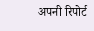अपनी रिपोर्ट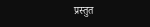प्रस्तुत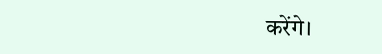करेंगे।